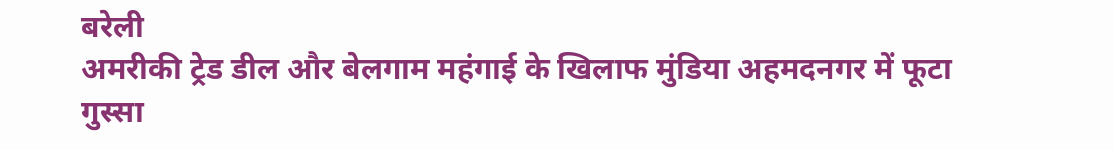बरेली
अमरीकी ट्रेड डील और बेलगाम महंगाई के खिलाफ मुंडिया अहमदनगर में फूटा गुस्सा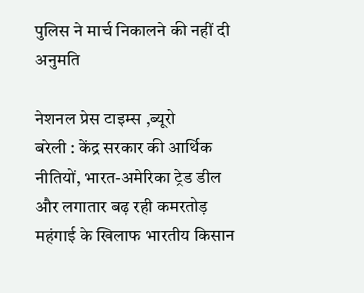पुलिस ने मार्च निकालने की नहीं दी अनुमति

नेशनल प्रेस टाइम्स ,ब्यूरो
बरेली : केंद्र सरकार की आर्थिक नीतियों, भारत-अमेरिका ट्रेड डील और लगातार बढ़ रही कमरतोड़ महंगाई के खिलाफ भारतीय किसान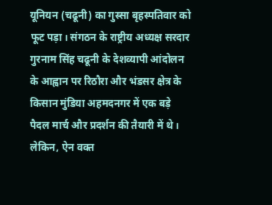यूनियन (चढूनी) का गुस्सा बृहस्पतिवार को फूट पड़ा। संगठन के राष्ट्रीय अध्यक्ष सरदार गुरनाम सिंह चढूनी के देशव्यापी आंदोलन के आह्वान पर रिठौरा और भंडसर क्षेत्र के किसान मुंडिया अहमदनगर में एक बड़े पैदल मार्च और प्रदर्शन की तैयारी में थे। लेकिन, ऐन वक्त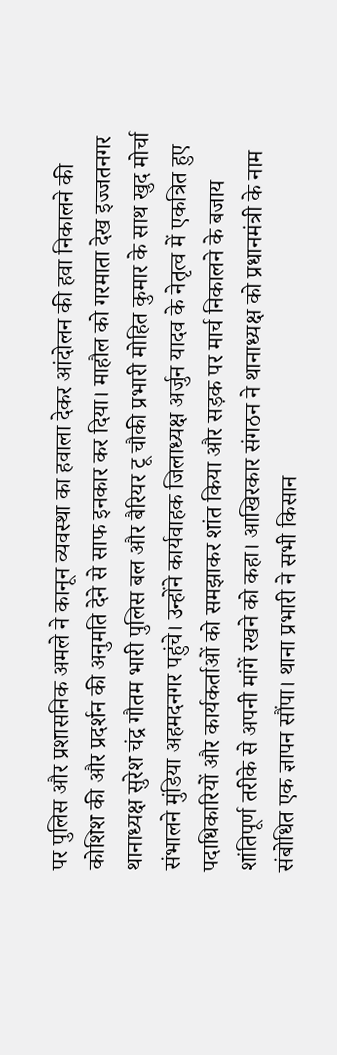पर पुलिस और प्रशासनिक अमले ने कानून व्यवस्था का हवाला देकर आंदोलन की हवा निकालने की कोशिश की और प्रदर्शन की अनुमति देने से साफ इनकार कर दिया। माहौल को गरमाता देख इज्जतनगर थानाध्यक्ष सुरेश चंद्र गौतम भारी पुलिस बल और बैरियर टू चौकी प्रभारी मोहित कुमार के साथ खुद मोर्चा संभालने मुंडिया अहमदनगर पहुंचे। उन्होंने कार्यवाहक जिलाध्यक्ष अर्जुन यादव के नेतृत्व में एकत्रित हुए पदाधिकारियों और कार्यकर्ताओं को समझाकर शांत किया और सड़क पर मार्च निकालने के बजाय शांतिपूर्ण तरीके से अपनी मांगें रखने को कहा। आखिरकार संगठन ने थानाध्यक्ष को प्रधानमंत्री के नाम संबोधित एक ज्ञापन सौंपा। थाना प्रभारी ने सभी किसान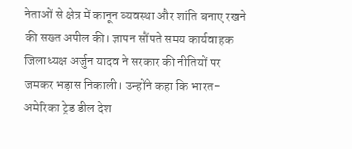नेताओं से क्षेत्र में कानून व्यवस्था और शांति बनाए रखने की सख्त अपील की। ज्ञापन सौंपते समय कार्यवाहक जिलाध्यक्ष अर्जुन यादव ने सरकार की नीतियों पर जमकर भड़ास निकाली। उन्होंने कहा कि भारत-अमेरिका ट्रेड डील देश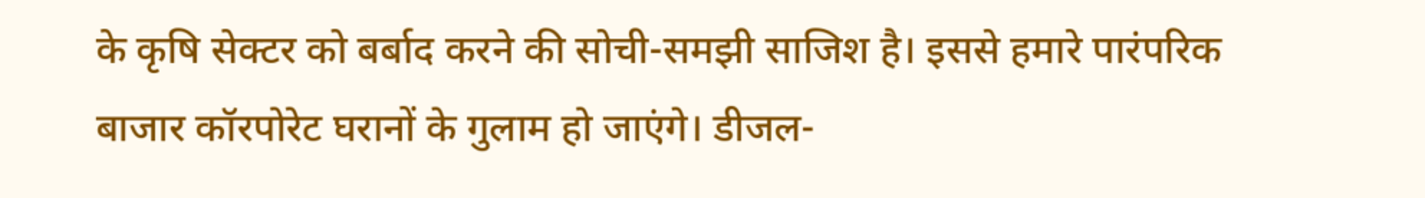के कृषि सेक्टर को बर्बाद करने की सोची-समझी साजिश है। इससे हमारे पारंपरिक बाजार कॉरपोरेट घरानों के गुलाम हो जाएंगे। डीजल-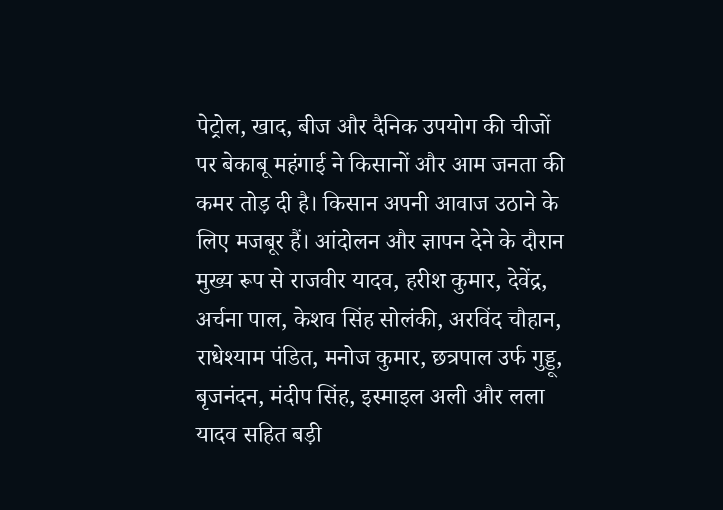पेट्रोल, खाद, बीज और दैनिक उपयोग की चीजों पर बेकाबू महंगाई ने किसानों और आम जनता की कमर तोड़ दी है। किसान अपनी आवाज उठाने के लिए मजबूर हैं। आंदोलन और ज्ञापन देने के दौरान मुख्य रूप से राजवीर यादव, हरीश कुमार, देवेंद्र, अर्चना पाल, केशव सिंह सोलंकी, अरविंद चौहान, राधेश्याम पंडित, मनोज कुमार, छत्रपाल उर्फ गुड्डू, बृजनंदन, मंदीप सिंह, इस्माइल अली और लला यादव सहित बड़ी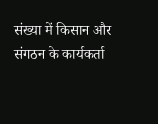संख्या में किसान और संगठन के कार्यकर्ता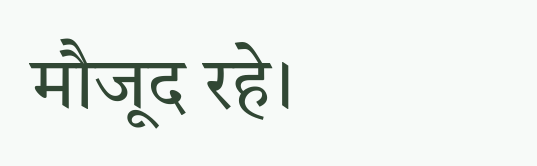मौजूद रहे।